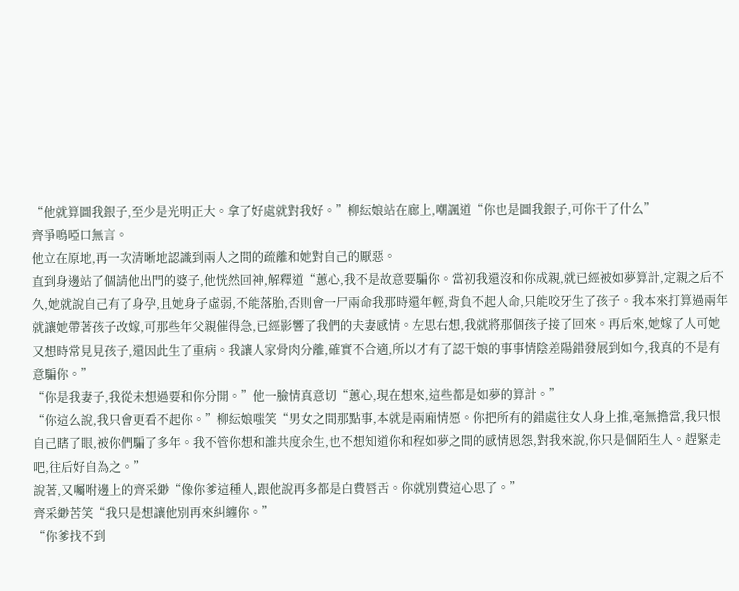“他就算圖我銀子,至少是光明正大。拿了好處就對我好。”柳紜娘站在廊上,嘲諷道“你也是圖我銀子,可你干了什么”
齊爭鳴啞口無言。
他立在原地,再一次清晰地認識到兩人之間的疏離和她對自己的厭惡。
直到身邊站了個請他出門的婆子,他恍然回神,解釋道“蕙心,我不是故意要騙你。當初我還沒和你成親,就已經被如夢算計,定親之后不久,她就說自己有了身孕,且她身子虛弱,不能落胎,否則會一尸兩命我那時還年輕,背負不起人命,只能咬牙生了孩子。我本來打算過兩年就讓她帶著孩子改嫁,可那些年父親催得急,已經影響了我們的夫妻感情。左思右想,我就將那個孩子接了回來。再后來,她嫁了人可她又想時常見見孩子,還因此生了重病。我讓人家骨肉分離,確實不合適,所以才有了認干娘的事事情陰差陽錯發展到如今,我真的不是有意騙你。”
“你是我妻子,我從未想過要和你分開。”他一臉情真意切“蕙心,現在想來,這些都是如夢的算計。”
“你這么說,我只會更看不起你。”柳紜娘嗤笑“男女之間那點事,本就是兩廂情愿。你把所有的錯處往女人身上推,毫無擔當,我只恨自己瞎了眼,被你們騙了多年。我不管你想和誰共度余生,也不想知道你和程如夢之間的感情恩怨,對我來說,你只是個陌生人。趕緊走吧,往后好自為之。”
說著,又囑咐邊上的齊采緲“像你爹這種人,跟他說再多都是白費唇舌。你就別費這心思了。”
齊采緲苦笑“我只是想讓他別再來糾纏你。”
“你爹找不到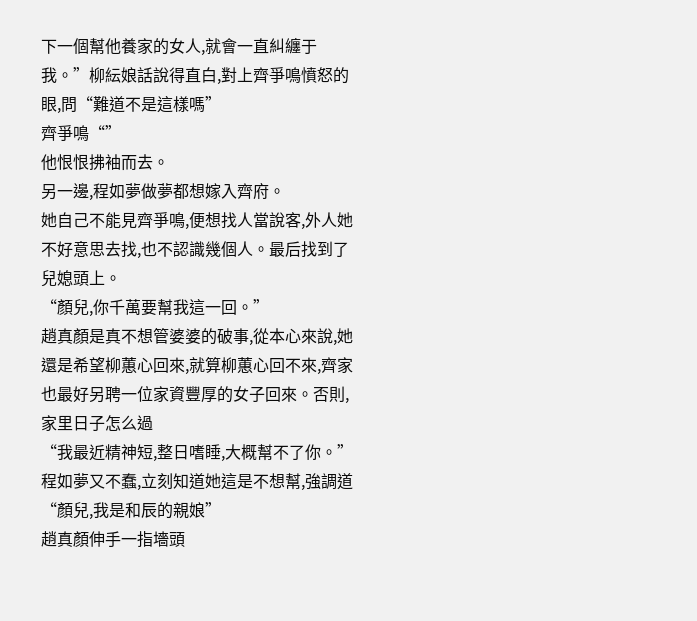下一個幫他養家的女人,就會一直糾纏于我。”柳紜娘話說得直白,對上齊爭鳴憤怒的眼,問“難道不是這樣嗎”
齊爭鳴“”
他恨恨拂袖而去。
另一邊,程如夢做夢都想嫁入齊府。
她自己不能見齊爭鳴,便想找人當說客,外人她不好意思去找,也不認識幾個人。最后找到了兒媳頭上。
“顏兒,你千萬要幫我這一回。”
趙真顏是真不想管婆婆的破事,從本心來說,她還是希望柳蕙心回來,就算柳蕙心回不來,齊家也最好另聘一位家資豐厚的女子回來。否則,家里日子怎么過
“我最近精神短,整日嗜睡,大概幫不了你。”
程如夢又不蠢,立刻知道她這是不想幫,強調道“顏兒,我是和辰的親娘”
趙真顏伸手一指墻頭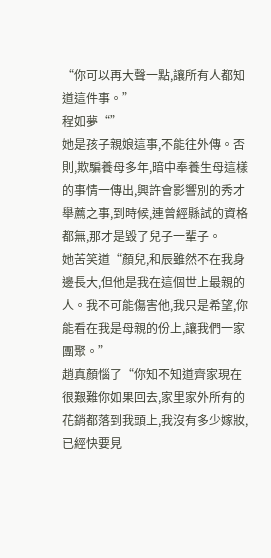“你可以再大聲一點,讓所有人都知道這件事。”
程如夢“”
她是孩子親娘這事,不能往外傳。否則,欺騙養母多年,暗中奉養生母這樣的事情一傳出,興許會影響別的秀才舉薦之事,到時候,連曾經縣試的資格都無,那才是毀了兒子一輩子。
她苦笑道“顏兒,和辰雖然不在我身邊長大,但他是我在這個世上最親的人。我不可能傷害他,我只是希望,你能看在我是母親的份上,讓我們一家團聚。”
趙真顏惱了“你知不知道齊家現在很艱難你如果回去,家里家外所有的花銷都落到我頭上,我沒有多少嫁妝,已經快要見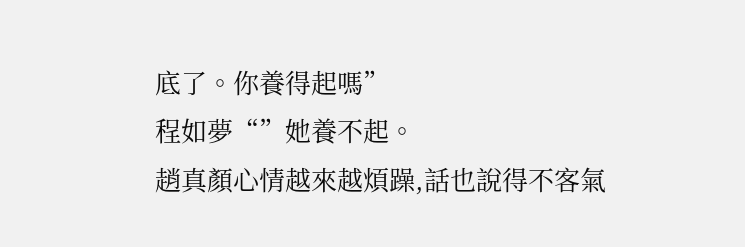底了。你養得起嗎”
程如夢“”她養不起。
趙真顏心情越來越煩躁,話也說得不客氣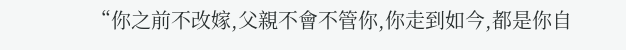“你之前不改嫁,父親不會不管你,你走到如今,都是你自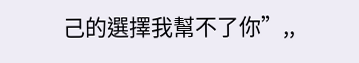己的選擇我幫不了你”,,